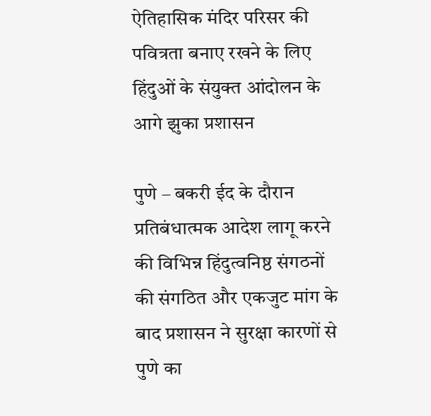ऐतिहासिक मंदिर परिसर की पवित्रता बनाए रखने के लिए हिंदुओं के संयुक्त आंदोलन के आगे झुका प्रशासन

पुणे – बकरी ईद के दौरान प्रतिबंधात्मक आदेश लागू करने की विभिन्न हिंदुत्वनिष्ठ संगठनों की संगठित और एकजुट मांग के बाद प्रशासन ने सुरक्षा कारणों से पुणे का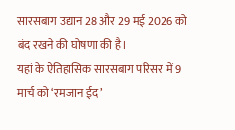सारसबाग उद्यान 28 और 29 मई 2026 को बंद रखने की घोषणा की है।
यहां के ऐतिहासिक सारसबाग परिसर में 9 मार्च को ‘रमजान ईद’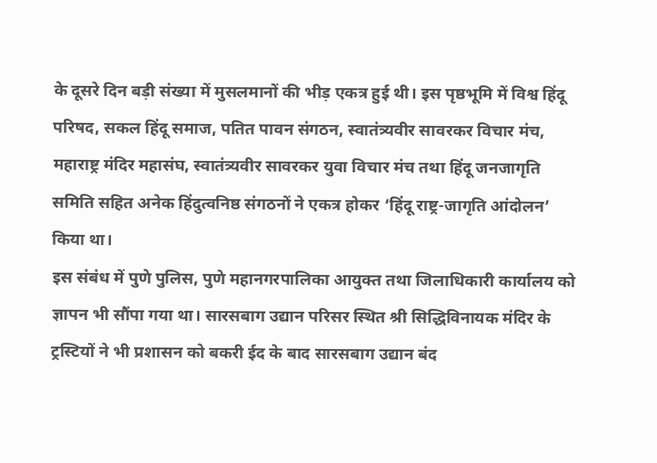के दूसरे दिन बड़ी संख्या में मुसलमानों की भीड़ एकत्र हुई थी। इस पृष्ठभूमि में विश्व हिंदू परिषद, सकल हिंदू समाज, पतित पावन संगठन, स्वातंत्र्यवीर सावरकर विचार मंच, महाराष्ट्र मंदिर महासंघ, स्वातंत्र्यवीर सावरकर युवा विचार मंच तथा हिंदू जनजागृति समिति सहित अनेक हिंदुत्वनिष्ठ संगठनों ने एकत्र होकर ‘हिंदू राष्ट्र-जागृति आंदोलन’ किया था।
इस संबंध में पुणे पुलिस, पुणे महानगरपालिका आयुक्त तथा जिलाधिकारी कार्यालय को ज्ञापन भी सौंपा गया था। सारसबाग उद्यान परिसर स्थित श्री सिद्धिविनायक मंदिर के ट्रस्टियों ने भी प्रशासन को बकरी ईद के बाद सारसबाग उद्यान बंद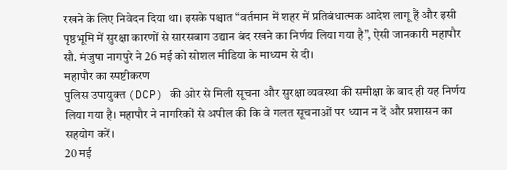रखने के लिए निवेदन दिया था। इसके पश्चात “वर्तमान में शहर में प्रतिबंधात्मक आदेश लागू हैं और इसी पृष्ठभूमि में सुरक्षा कारणों से सारसबाग उद्यान बंद रखने का निर्णय लिया गया है”, ऐसी जानकारी महापौर सौ. मंजुषा नागपुरे ने 26 मई को सोशल मीडिया के माध्यम से दी।
महापौर का स्पष्टीकरण
पुलिस उपायुक्त (DCP) की ओर से मिली सूचना और सुरक्षा व्यवस्था की समीक्षा के बाद ही यह निर्णय लिया गया है। महापौर ने नागरिकों से अपील की कि वे गलत सूचनाओं पर ध्यान न दें और प्रशासन का सहयोग करें।
20 मई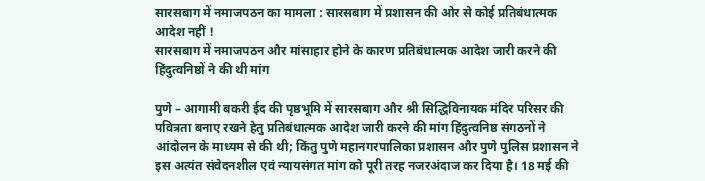सारसबाग में नमाजपठन का मामला : सारसबाग में प्रशासन की ओर से कोई प्रतिबंधात्मक आदेश नहीं !
सारसबाग में नमाजपठन और मांसाहार होने के कारण प्रतिबंधात्मक आदेश जारी करने की हिंदुत्वनिष्ठों ने की थी मांग

पुणे – आगामी बकरी ईद की पृष्ठभूमि में सारसबाग और श्री सिद्धिविनायक मंदिर परिसर की पवित्रता बनाए रखने हेतु प्रतिबंधात्मक आदेश जारी करने की मांग हिंदुत्वनिष्ठ संगठनों ने आंदोलन के माध्यम से की थी; किंतु पुणे महानगरपालिका प्रशासन और पुणे पुलिस प्रशासन ने इस अत्यंत संवेदनशील एवं न्यायसंगत मांग को पूरी तरह नजरअंदाज कर दिया है। 18 मई की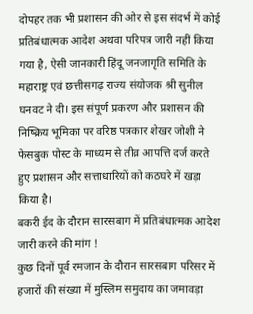दोपहर तक भी प्रशासन की ओर से इस संदर्भ में कोई प्रतिबंधात्मक आदेश अथवा परिपत्र जारी नहीं किया गया है, ऐसी जानकारी हिंदू जनजागृति समिति के महाराष्ट्र एवं छत्तीसगढ़ राज्य संयोजक श्री सुनील घनवट ने दी। इस संपूर्ण प्रकरण और प्रशासन की निष्क्रिय भूमिका पर वरिष्ठ पत्रकार शेखर जोशी ने फेसबुक पोस्ट के माध्यम से तीव्र आपत्ति दर्ज करते हुए प्रशासन और सत्ताधारियों को कठघरे में खड़ा किया है।
बकरी ईद के दौरान सारसबाग में प्रतिबंधात्मक आदेश जारी करने की मांग !
कुछ दिनों पूर्व रमजान के दौरान सारसबाग परिसर में हजारों की संख्या में मुस्लिम समुदाय का जमावड़ा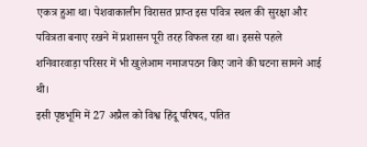एकत्र हुआ था। पेशवाकालीन विरासत प्राप्त इस पवित्र स्थल की सुरक्षा और पवित्रता बनाए रखने में प्रशासन पूरी तरह विफल रहा था। इससे पहले शनिवारवाड़ा परिसर में भी खुलेआम नमाजपठन किए जाने की घटना सामने आई थी।
इसी पृष्ठभूमि में 27 अप्रैल को विश्व हिंदू परिषद, पतित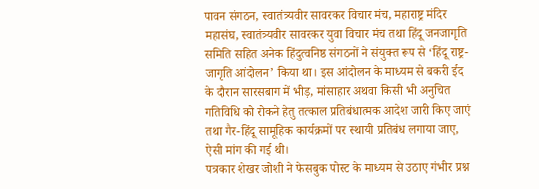पावन संगठन, स्वातंत्र्यवीर सावरकर विचार मंच, महाराष्ट्र मंदिर महासंघ, स्वातंत्र्यवीर सावरकर युवा विचार मंच तथा हिंदू जनजागृति समिति सहित अनेक हिंदुत्वनिष्ठ संगठनों ने संयुक्त रूप से ‘हिंदू राष्ट्र-जागृति आंदोलन’ किया था। इस आंदोलन के माध्यम से बकरी ईद के दौरान सारसबाग में भीड़, मांसाहार अथवा किसी भी अनुचित गतिविधि को रोकने हेतु तत्काल प्रतिबंधात्मक आदेश जारी किए जाएं तथा गैर-हिंदू सामूहिक कार्यक्रमों पर स्थायी प्रतिबंध लगाया जाए, ऐसी मांग की गई थी।
पत्रकार शेखर जोशी ने फेसबुक पोस्ट के माध्यम से उठाए गंभीर प्रश्न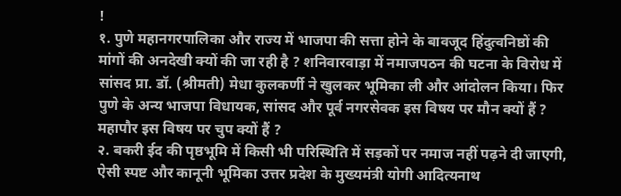!
१. पुणे महानगरपालिका और राज्य में भाजपा की सत्ता होने के बावजूद हिंदुत्वनिष्ठों की मांगों की अनदेखी क्यों की जा रही है ? शनिवारवाड़ा में नमाजपठन की घटना के विरोध में सांसद प्रा. डॉ. (श्रीमती) मेधा कुलकर्णी ने खुलकर भूमिका ली और आंदोलन किया। फिर पुणे के अन्य भाजपा विधायक, सांसद और पूर्व नगरसेवक इस विषय पर मौन क्यों हैं ? महापौर इस विषय पर चुप क्यों हैं ?
२. बकरी ईद की पृष्ठभूमि में किसी भी परिस्थिति में सड़कों पर नमाज नहीं पढ़ने दी जाएगी, ऐसी स्पष्ट और कानूनी भूमिका उत्तर प्रदेश के मुख्यमंत्री योगी आदित्यनाथ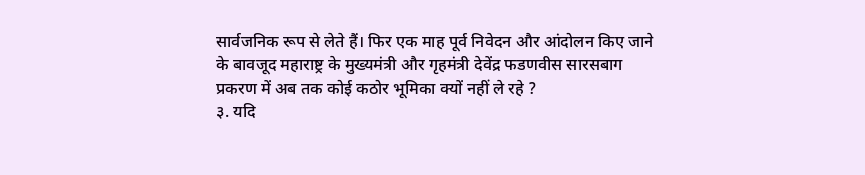सार्वजनिक रूप से लेते हैं। फिर एक माह पूर्व निवेदन और आंदोलन किए जाने के बावजूद महाराष्ट्र के मुख्यमंत्री और गृहमंत्री देवेंद्र फडणवीस सारसबाग प्रकरण में अब तक कोई कठोर भूमिका क्यों नहीं ले रहे ?
३. यदि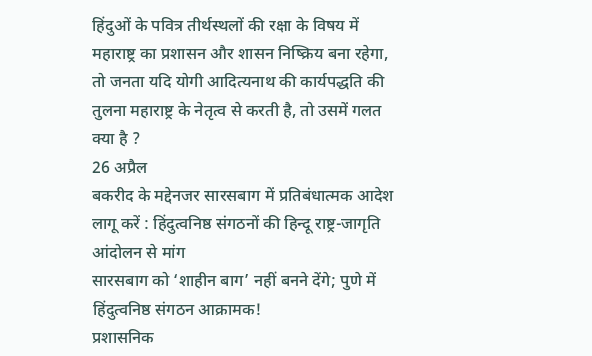हिंदुओं के पवित्र तीर्थस्थलों की रक्षा के विषय में महाराष्ट्र का प्रशासन और शासन निष्क्रिय बना रहेगा, तो जनता यदि योगी आदित्यनाथ की कार्यपद्धति की तुलना महाराष्ट्र के नेतृत्व से करती है, तो उसमें गलत क्या है ?
26 अप्रैल
बकरीद के मद्देनजर सारसबाग में प्रतिबंधात्मक आदेश लागू करें : हिंदुत्वनिष्ठ संगठनों की हिन्दू राष्ट्र-जागृति आंदोलन से मांग
सारसबाग को ‘शाहीन बाग’ नहीं बनने देंगे; पुणे में हिंदुत्वनिष्ठ संगठन आक्रामक!
प्रशासनिक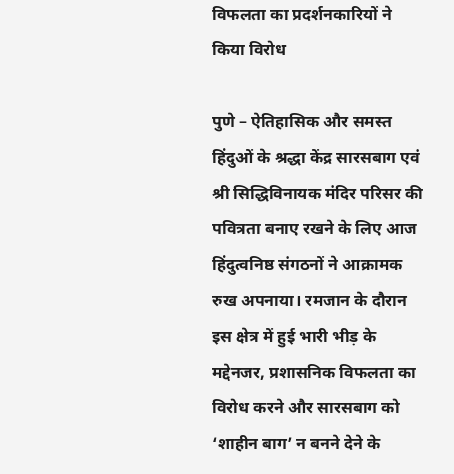विफलता का प्रदर्शनकारियों ने किया विरोध

पुणे – ऐतिहासिक और समस्त हिंदुओं के श्रद्धा केंद्र सारसबाग एवं श्री सिद्धिविनायक मंदिर परिसर की पवित्रता बनाए रखने के लिए आज हिंदुत्वनिष्ठ संगठनों ने आक्रामक रुख अपनाया। रमजान के दौरान इस क्षेत्र में हुई भारी भीड़ के मद्देनजर, प्रशासनिक विफलता का विरोध करने और सारसबाग को ‘शाहीन बाग’ न बनने देने के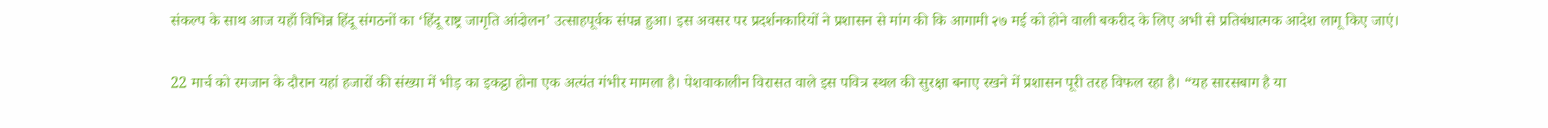संकल्प के साथ आज यहाँ विभिन्न हिंदू संगठनों का ‘हिंदू राष्ट्र जागृति आंदोलन’ उत्साहपूर्वक संपन्न हुआ। इस अवसर पर प्रदर्शनकारियों ने प्रशासन से मांग की कि आगामी २७ मई को होने वाली बकरीद के लिए अभी से प्रतिबंधात्मक आदेश लागू किए जाएं।

22 मार्च को रमजान के दौरान यहां हजारों की संख्या में भीड़ का इकट्ठा होना एक अत्यंत गंभीर मामला है। पेशवाकालीन विरासत वाले इस पवित्र स्थल की सुरक्षा बनाए रखने में प्रशासन पूरी तरह विफल रहा है। “यह सारसबाग है या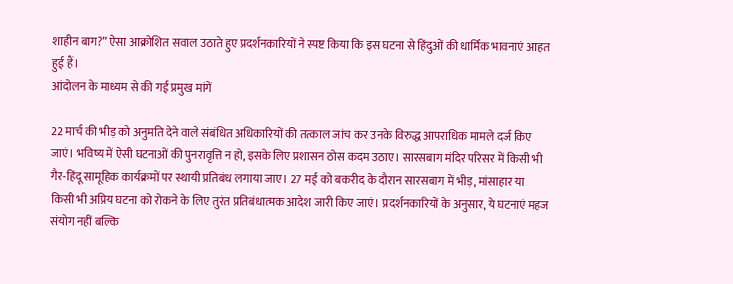शाहीन बाग?” ऐसा आक्रोशित सवाल उठाते हुए प्रदर्शनकारियों ने स्पष्ट किया कि इस घटना से हिंदुओं की धार्मिक भावनाएं आहत हुई हैं।
आंदोलन के माध्यम से की गई प्रमुख मांगें

22 मार्च की भीड़ को अनुमति देने वाले संबंधित अधिकारियों की तत्काल जांच कर उनके विरुद्ध आपराधिक मामले दर्ज किए जाएं। भविष्य में ऐसी घटनाओं की पुनरावृत्ति न हो, इसके लिए प्रशासन ठोस कदम उठाए। सारसबाग मंदिर परिसर में किसी भी गैर-हिंदू सामूहिक कार्यक्रमों पर स्थायी प्रतिबंध लगाया जाए। 27 मई को बकरीद के दौरान सारसबाग में भीड़, मांसाहार या किसी भी अप्रिय घटना को रोकने के लिए तुरंत प्रतिबंधात्मक आदेश जारी किए जाएं। प्रदर्शनकारियों के अनुसार, ये घटनाएं महज संयोग नहीं बल्कि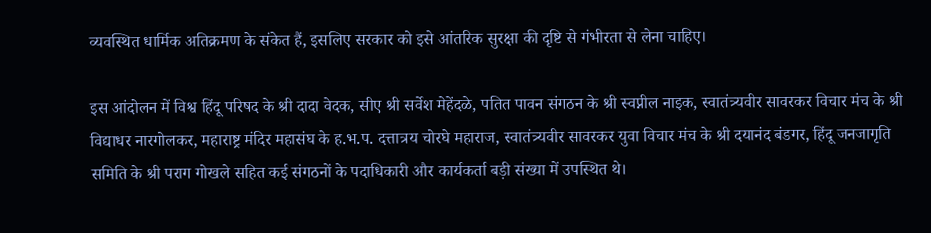व्यवस्थित धार्मिक अतिक्रमण के संकेत हैं, इसलिए सरकार को इसे आंतरिक सुरक्षा की दृष्टि से गंभीरता से लेना चाहिए।

इस आंदोलन में विश्व हिंदू परिषद के श्री दादा वेदक, सीए श्री सर्वेश मेहेंदळे, पतित पावन संगठन के श्री स्वप्नील नाइक, स्वातंत्र्यवीर सावरकर विचार मंच के श्री विद्याधर नारगोलकर, महाराष्ट्र मंदिर महासंघ के ह.भ.प. दत्तात्रय चोरघे महाराज, स्वातंत्र्यवीर सावरकर युवा विचार मंच के श्री दयानंद बंडगर, हिंदू जनजागृति समिति के श्री पराग गोखले सहित कई संगठनों के पदाधिकारी और कार्यकर्ता बड़ी संख्या में उपस्थित थे।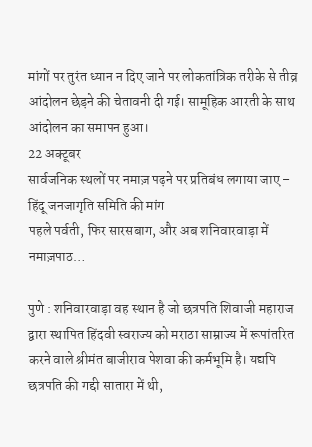मांगों पर तुरंत ध्यान न दिए जाने पर लोकतांत्रिक तरीके से तीव्र आंदोलन छेड़ने की चेतावनी दी गई। सामूहिक आरती के साथ आंदोलन का समापन हुआ।
22 अक्टूबर
सार्वजनिक स्थलों पर नमाज़ पढ़ने पर प्रतिबंध लगाया जाए – हिंदू जनजागृति समिति की मांग
पहले पर्वती, फिर सारसबाग, और अब शनिवारवाड़ा में नमाज़पाठ…

पुणे : शनिवारवाड़ा वह स्थान है जो छत्रपति शिवाजी महाराज द्वारा स्थापित हिंदवी स्वराज्य को मराठा साम्राज्य में रूपांतरित करने वाले श्रीमंत बाजीराव पेशवा की कर्मभूमि है। यद्यपि छत्रपति की गद्दी सातारा में थी,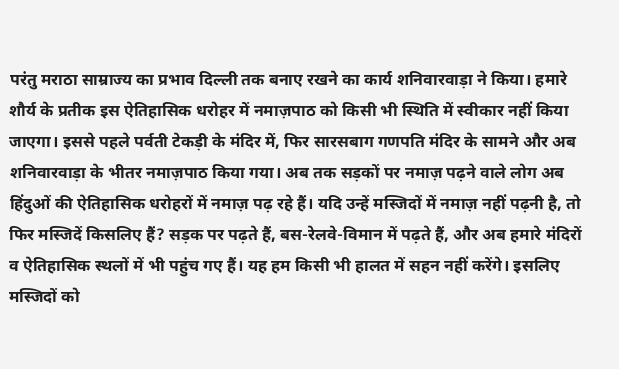परंतु मराठा साम्राज्य का प्रभाव दिल्ली तक बनाए रखने का कार्य शनिवारवाड़ा ने किया। हमारे शौर्य के प्रतीक इस ऐतिहासिक धरोहर में नमाज़पाठ को किसी भी स्थिति में स्वीकार नहीं किया जाएगा। इससे पहले पर्वती टेकड़ी के मंदिर में, फिर सारसबाग गणपति मंदिर के सामने और अब शनिवारवाड़ा के भीतर नमाज़पाठ किया गया। अब तक सड़कों पर नमाज़ पढ़ने वाले लोग अब हिंदुओं की ऐतिहासिक धरोहरों में नमाज़ पढ़ रहे हैं। यदि उन्हें मस्जिदों में नमाज़ नहीं पढ़नी है, तो फिर मस्जिदें किसलिए हैं? सड़क पर पढ़ते हैं, बस-रेलवे-विमान में पढ़ते हैं, और अब हमारे मंदिरों व ऐतिहासिक स्थलों में भी पहुंच गए हैं। यह हम किसी भी हालत में सहन नहीं करेंगे। इसलिए मस्जिदों को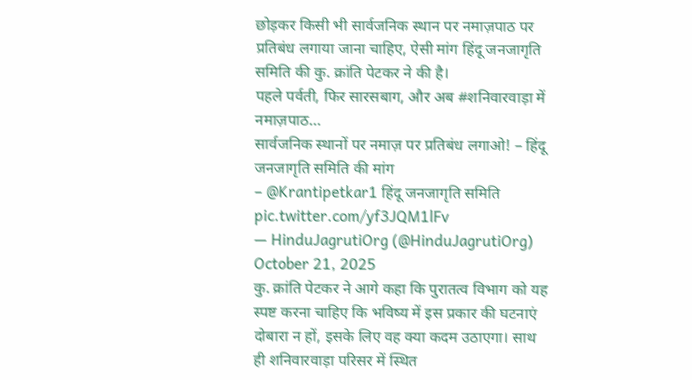छोड़कर किसी भी सार्वजनिक स्थान पर नमाज़पाठ पर प्रतिबंध लगाया जाना चाहिए, ऐसी मांग हिंदू जनजागृति समिति की कु. क्रांति पेटकर ने की है।
पहले पर्वती, फिर सारसबाग, और अब #शनिवारवाड़ा में नमाज़पाठ…
सार्वजनिक स्थानों पर नमाज़ पर प्रतिबंध लगाओ! – हिंदू जनजागृति समिति की मांग
– @Krantipetkar1 हिंदू जनजागृति समिति pic.twitter.com/yf3JQM1lFv
— HinduJagrutiOrg (@HinduJagrutiOrg) October 21, 2025
कु. क्रांति पेटकर ने आगे कहा कि पुरातत्व विभाग को यह स्पष्ट करना चाहिए कि भविष्य में इस प्रकार की घटनाएं दोबारा न हों, इसके लिए वह क्या कदम उठाएगा। साथ ही शनिवारवाड़ा परिसर में स्थित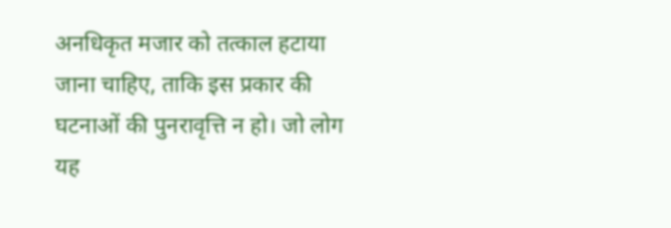अनधिकृत मजार को तत्काल हटाया जाना चाहिए, ताकि इस प्रकार की घटनाओं की पुनरावृत्ति न हो। जो लोग यह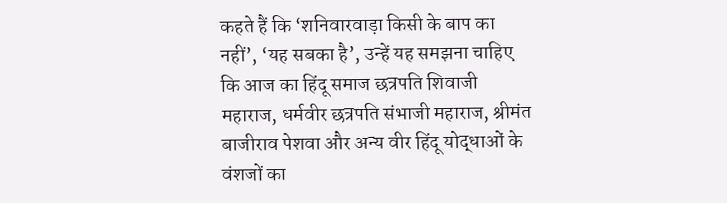कहते हैं कि ‘शनिवारवाड़ा किसी के बाप का नहीं’, ‘यह सबका है’, उन्हें यह समझना चाहिए कि आज का हिंदू समाज छत्रपति शिवाजी महाराज, धर्मवीर छत्रपति संभाजी महाराज, श्रीमंत बाजीराव पेशवा और अन्य वीर हिंदू योद्धाओं के वंशजों का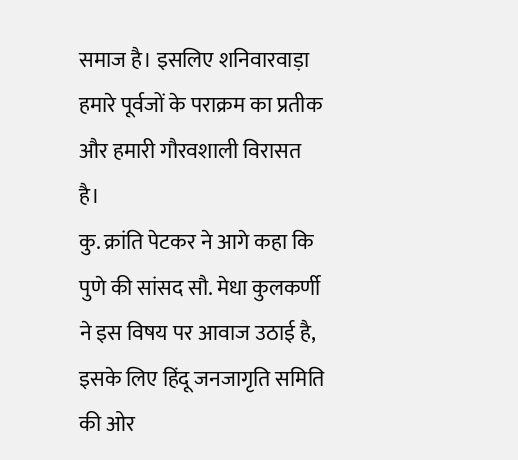समाज है। इसलिए शनिवारवाड़ा हमारे पूर्वजों के पराक्रम का प्रतीक और हमारी गौरवशाली विरासत है।
कु. क्रांति पेटकर ने आगे कहा कि पुणे की सांसद सौ. मेधा कुलकर्णी ने इस विषय पर आवाज उठाई है, इसके लिए हिंदू जनजागृति समिति की ओर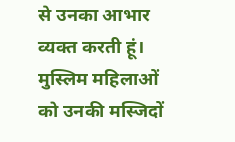से उनका आभार व्यक्त करती हूं। मुस्लिम महिलाओं को उनकी मस्जिदों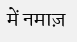में नमाज़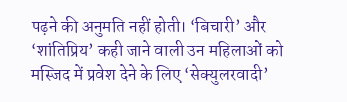पढ़ने की अनुमति नहीं होती। ‘बिचारी’ और ‘शांतिप्रिय’ कही जाने वाली उन महिलाओं को मस्जिद में प्रवेश देने के लिए ‘सेक्युलरवादी’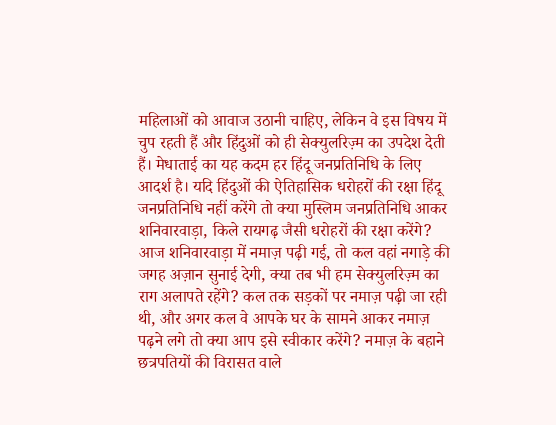महिलाओं को आवाज उठानी चाहिए, लेकिन वे इस विषय में चुप रहती हैं और हिंदुओं को ही सेक्युलरिज़्म का उपदेश देती हैं। मेधाताई का यह कदम हर हिंदू जनप्रतिनिधि के लिए आदर्श है। यदि हिंदुओं की ऐतिहासिक धरोहरों की रक्षा हिंदू जनप्रतिनिधि नहीं करेंगे तो क्या मुस्लिम जनप्रतिनिधि आकर शनिवारवाड़ा, किले रायगढ़ जैसी धरोहरों की रक्षा करेंगे?
आज शनिवारवाड़ा में नमाज़ पढ़ी गई, तो कल वहां नगाड़े की जगह अज़ान सुनाई देगी, क्या तब भी हम सेक्युलरिज़्म का राग अलापते रहेंगे? कल तक सड़कों पर नमाज़ पढ़ी जा रही थी, और अगर कल वे आपके घर के सामने आकर नमाज़ पढ़ने लगे तो क्या आप इसे स्वीकार करेंगे? नमाज़ के बहाने छत्रपतियों की विरासत वाले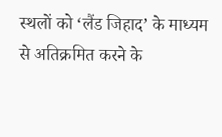स्थलों को ‘लैंड जिहाद’ के माध्यम से अतिक्रमित करने के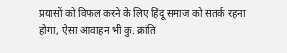प्रयासों को विफल करने के लिए हिंदू समाज को सतर्क रहना होगा, ऐसा आवाहन भी कु. क्रांति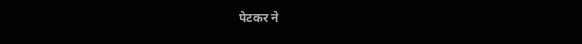पेटकर ने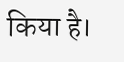किया है।